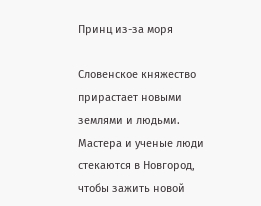Принц из-за моря

Словенское княжество прирастает новыми землями и людьми. Мастера и ученые люди стекаются в Новгород, чтобы зажить новой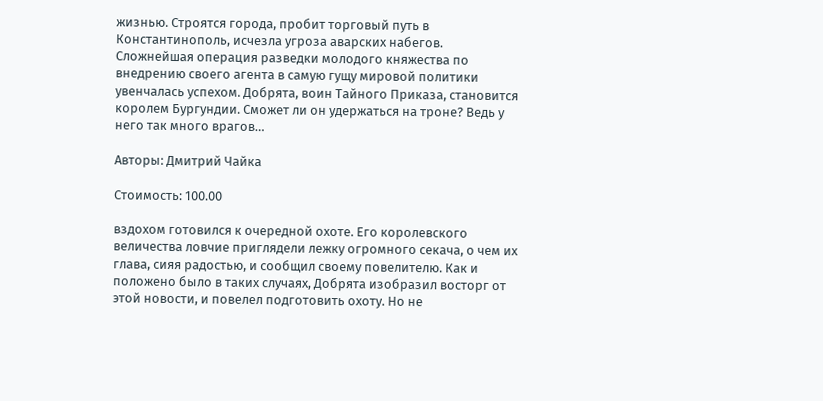жизнью. Строятся города, пробит торговый путь в Константинополь, исчезла угроза аварских набегов. Сложнейшая операция разведки молодого княжества по внедрению своего агента в самую гущу мировой политики увенчалась успехом. Добрята, воин Тайного Приказа, становится королем Бургундии. Сможет ли он удержаться на троне? Ведь у него так много врагов…

Авторы: Дмитрий Чайка

Стоимость: 100.00

вздохом готовился к очередной охоте. Его королевского величества ловчие приглядели лежку огромного секача, о чем их глава, сияя радостью, и сообщил своему повелителю. Как и положено было в таких случаях, Добрята изобразил восторг от этой новости, и повелел подготовить охоту. Но не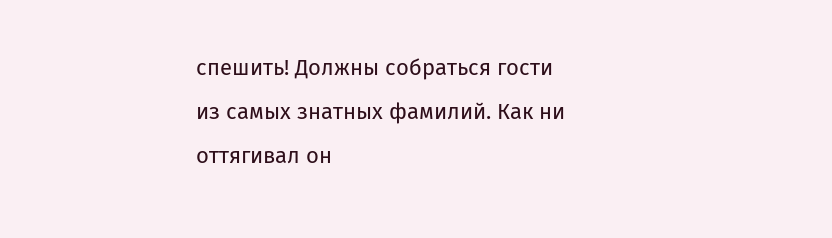спешить! Должны собраться гости из самых знатных фамилий. Как ни оттягивал он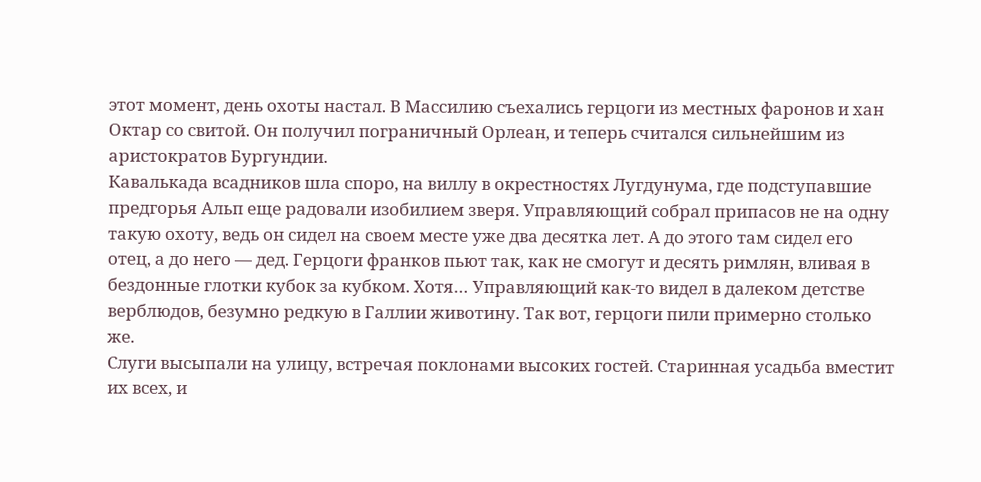этот момент, день охоты настал. В Массилию съехались герцоги из местных фаронов и хан Октар со свитой. Он получил пограничный Орлеан, и теперь считался сильнейшим из аристократов Бургундии.
Кавалькада всадников шла споро, на виллу в окрестностях Лугдунума, где подступавшие предгорья Альп еще радовали изобилием зверя. Управляющий собрал припасов не на одну такую охоту, ведь он сидел на своем месте уже два десятка лет. А до этого там сидел его отец, а до него — дед. Герцоги франков пьют так, как не смогут и десять римлян, вливая в бездонные глотки кубок за кубком. Хотя… Управляющий как-то видел в далеком детстве верблюдов, безумно редкую в Галлии животину. Так вот, герцоги пили примерно столько же.
Слуги высыпали на улицу, встречая поклонами высоких гостей. Старинная усадьба вместит их всех, и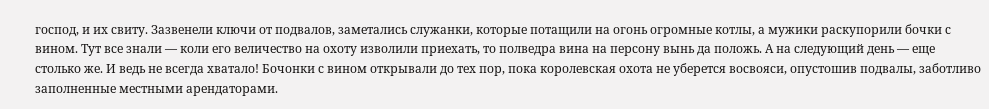господ, и их свиту. Зазвенели ключи от подвалов, заметались служанки, которые потащили на огонь огромные котлы, а мужики раскупорили бочки с вином. Тут все знали — коли его величество на охоту изволили приехать, то полведра вина на персону вынь да положь. А на следующий день — еще столько же. И ведь не всегда хватало! Бочонки с вином открывали до тех пор, пока королевская охота не уберется восвояси, опустошив подвалы, заботливо заполненные местными арендаторами.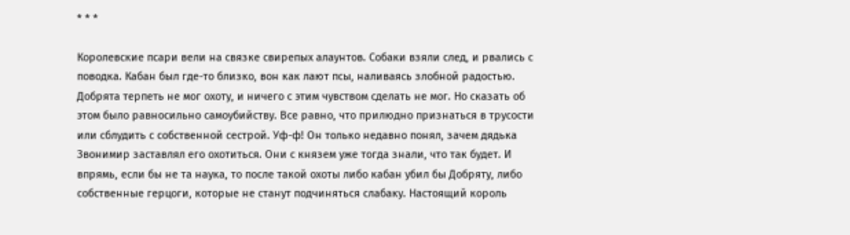* * *

Королевские псари вели на связке свирепых алаунтов. Собаки взяли след, и рвались с поводка. Кабан был где-то близко, вон как лают псы, наливаясь злобной радостью. Добрята терпеть не мог охоту, и ничего с этим чувством сделать не мог. Но сказать об этом было равносильно самоубийству. Все равно, что прилюдно признаться в трусости или сблудить с собственной сестрой. Уф-ф! Он только недавно понял, зачем дядька Звонимир заставлял его охотиться. Они с князем уже тогда знали, что так будет. И впрямь, если бы не та наука, то после такой охоты либо кабан убил бы Добряту, либо собственные герцоги, которые не станут подчиняться слабаку. Настоящий король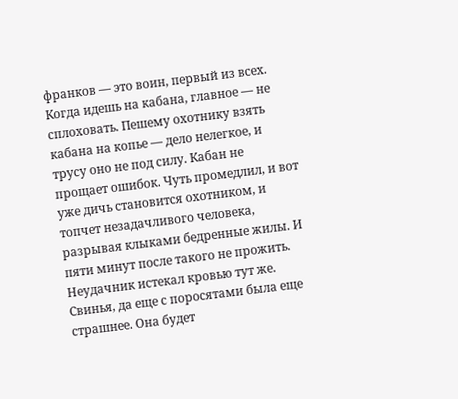франков — это воин, первый из всех.
Когда идешь на кабана, главное — не сплоховать. Пешему охотнику взять кабана на копье — дело нелегкое, и трусу оно не под силу. Кабан не прощает ошибок. Чуть промедлил, и вот уже дичь становится охотником, и топчет незадачливого человека, разрывая клыками бедренные жилы. И пяти минут после такого не прожить. Неудачник истекал кровью тут же. Свинья, да еще с поросятами была еще страшнее. Она будет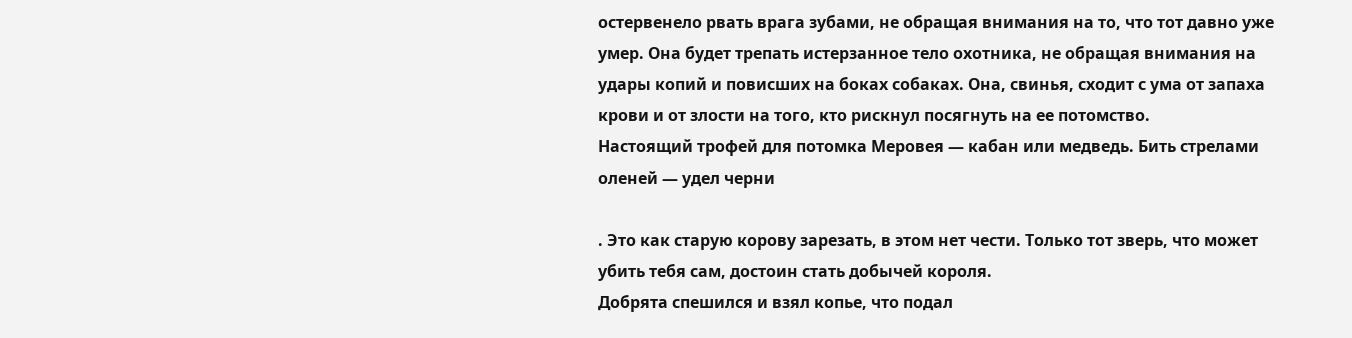остервенело рвать врага зубами, не обращая внимания на то, что тот давно уже умер. Она будет трепать истерзанное тело охотника, не обращая внимания на удары копий и повисших на боках собаках. Она, свинья, сходит с ума от запаха крови и от злости на того, кто рискнул посягнуть на ее потомство.
Настоящий трофей для потомка Меровея — кабан или медведь. Бить стрелами оленей — удел черни

. Это как старую корову зарезать, в этом нет чести. Только тот зверь, что может убить тебя сам, достоин стать добычей короля.
Добрята спешился и взял копье, что подал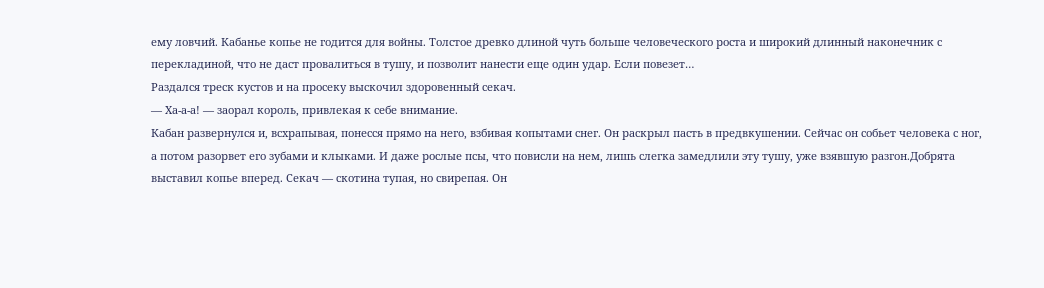ему ловчий. Кабанье копье не годится для войны. Толстое древко длиной чуть больше человеческого роста и широкий длинный наконечник с перекладиной, что не даст провалиться в тушу, и позволит нанести еще один удар. Если повезет…
Раздался треск кустов и на просеку выскочил здоровенный секач.
— Ха-а-а! — заорал король, привлекая к себе внимание.
Кабан развернулся и, всхрапывая, понесся прямо на него, взбивая копытами снег. Он раскрыл пасть в предвкушении. Сейчас он собьет человека с ног, а потом разорвет его зубами и клыками. И даже рослые псы, что повисли на нем, лишь слегка замедлили эту тушу, уже взявшую разгон.Добрята выставил копье вперед. Секач — скотина тупая, но свирепая. Он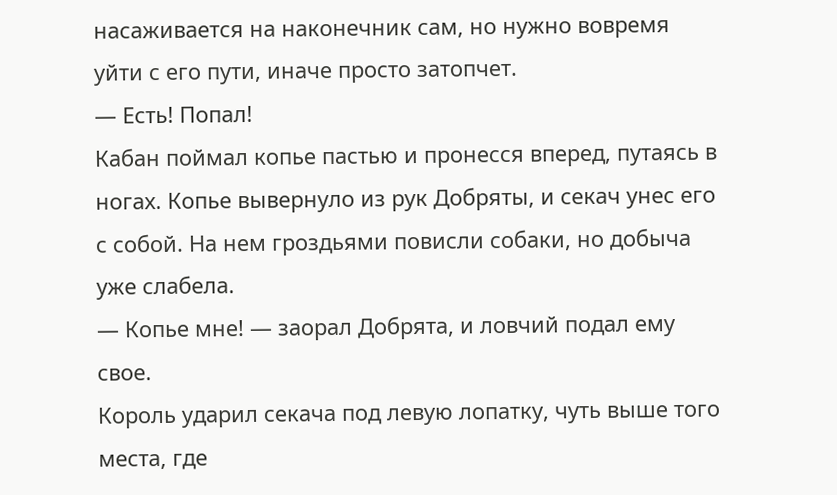насаживается на наконечник сам, но нужно вовремя уйти с его пути, иначе просто затопчет.
— Есть! Попал!
Кабан поймал копье пастью и пронесся вперед, путаясь в ногах. Копье вывернуло из рук Добряты, и секач унес его с собой. На нем гроздьями повисли собаки, но добыча уже слабела.
— Копье мне! — заорал Добрята, и ловчий подал ему свое.
Король ударил секача под левую лопатку, чуть выше того места, где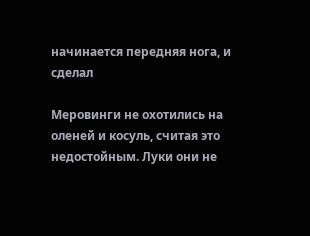начинается передняя нога, и сделал

Меровинги не охотились на оленей и косуль, считая это недостойным. Луки они не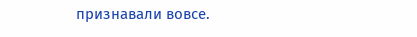признавали вовсе.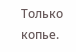Только копье.